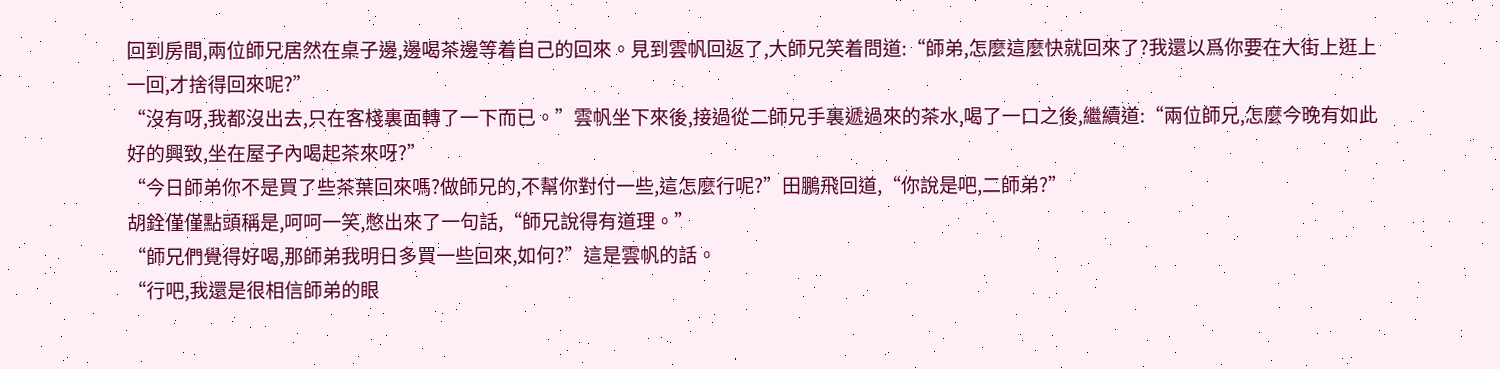回到房間,兩位師兄居然在桌子邊,邊喝茶邊等着自己的回來。見到雲帆回返了,大師兄笑着問道:“師弟,怎麼這麼快就回來了?我還以爲你要在大街上逛上一回,才捨得回來呢?”
“沒有呀,我都沒出去,只在客棧裏面轉了一下而已。”雲帆坐下來後,接過從二師兄手裏遞過來的茶水,喝了一口之後,繼續道:“兩位師兄,怎麼今晚有如此好的興致,坐在屋子內喝起茶來呀?”
“今日師弟你不是買了些茶葉回來嗎?做師兄的,不幫你對付一些,這怎麼行呢?”田鵬飛回道,“你說是吧,二師弟?”
胡銓僅僅點頭稱是,呵呵一笑,憋出來了一句話,“師兄說得有道理。”
“師兄們覺得好喝,那師弟我明日多買一些回來,如何?”這是雲帆的話。
“行吧,我還是很相信師弟的眼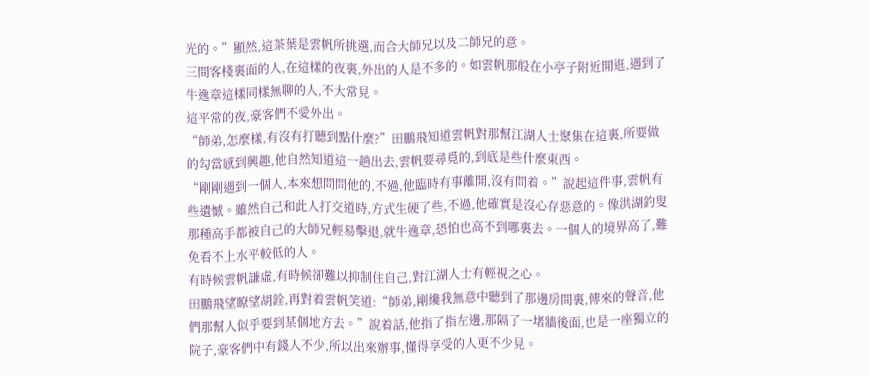光的。”顯然,這茶葉是雲帆所挑選,而合大師兄以及二師兄的意。
三間客棧裏面的人,在這樣的夜裏,外出的人是不多的。如雲帆那般在小亭子附近閒逛,遇到了牛逸章這樣同樣無聊的人,不大常見。
這平常的夜,豪客們不愛外出。
“師弟,怎麼樣,有沒有打聽到點什麼?”田鵬飛知道雲帆對那幫江湖人士聚集在這裏,所要做的勾當感到興趣,他自然知道這一趟出去,雲帆要尋覓的,到底是些什麼東西。
“剛剛遇到一個人,本來想問問他的,不過,他臨時有事離開,沒有問着。”說起這件事,雲帆有些遺憾。雖然自己和此人打交道時,方式生硬了些,不過,他確實是沒心存惡意的。像洪湖釣叟那種高手都被自己的大師兄輕易擊退,就牛逸章,恐怕也高不到哪裏去。一個人的境界高了,難免看不上水平較低的人。
有時候雲帆謙虛,有時候卻難以抑制住自己,對江湖人士有輕視之心。
田鵬飛望瞭望胡銓,再對着雲帆笑道:“師弟,剛纔我無意中聽到了那邊房間裏,傳來的聲音,他們那幫人似乎要到某個地方去。”說着話,他指了指左邊,那隔了一堵牆後面,也是一座獨立的院子,豪客們中有錢人不少,所以出來辦事,懂得享受的人更不少見。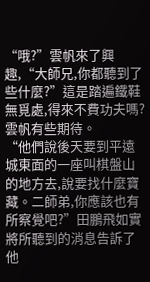“哦?”雲帆來了興趣,“大師兄,你都聽到了些什麼?”這是踏遍鐵鞋無覓處,得來不費功夫嗎?雲帆有些期待。
“他們說後天要到平遠城東面的一座叫棋盤山的地方去,說要找什麼寶藏。二師弟,你應該也有所察覺吧?”田鵬飛如實將所聽到的消息告訴了他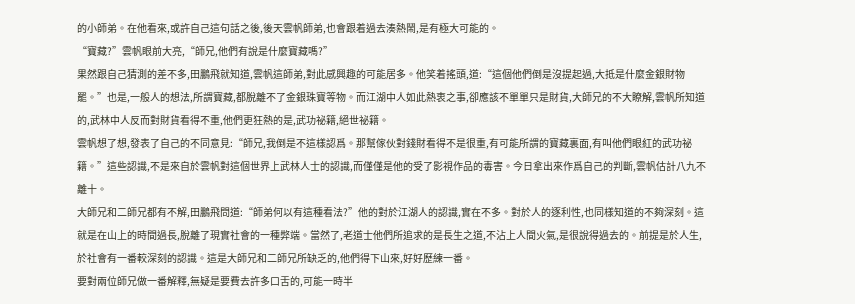的小師弟。在他看來,或許自己這句話之後,後天雲帆師弟,也會跟着過去湊熱鬧,是有極大可能的。
“寶藏?”雲帆眼前大亮,“師兄,他們有說是什麼寶藏嗎?”
果然跟自己猜測的差不多,田鵬飛就知道,雲帆這師弟,對此感興趣的可能居多。他笑着搖頭,道:“這個他們倒是沒提起過,大抵是什麼金銀財物罷。”也是,一般人的想法,所謂寶藏,都脫離不了金銀珠寶等物。而江湖中人如此熱衷之事,卻應該不單單只是財貨,大師兄的不大瞭解,雲帆所知道的,武林中人反而對財貨看得不重,他們更狂熱的是,武功祕籍,絕世祕籍。
雲帆想了想,發表了自己的不同意見:“師兄,我倒是不這樣認爲。那幫傢伙對錢財看得不是很重,有可能所謂的寶藏裏面,有叫他們眼紅的武功祕籍。”這些認識,不是來自於雲帆對這個世界上武林人士的認識,而僅僅是他的受了影視作品的毒害。今日拿出來作爲自己的判斷,雲帆估計八九不離十。
大師兄和二師兄都有不解,田鵬飛問道:“師弟何以有這種看法?”他的對於江湖人的認識,實在不多。對於人的逐利性,也同樣知道的不夠深刻。這就是在山上的時間過長,脫離了現實社會的一種弊端。當然了,老道士他們所追求的是長生之道,不沾上人間火氣,是很說得過去的。前提是於人生,於社會有一番較深刻的認識。這是大師兄和二師兄所缺乏的,他們得下山來,好好歷練一番。
要對兩位師兄做一番解釋,無疑是要費去許多口舌的,可能一時半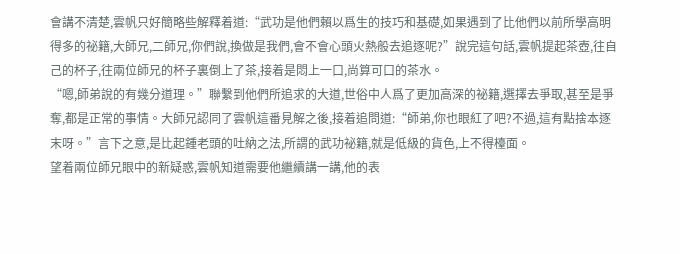會講不清楚,雲帆只好簡略些解釋着道:“武功是他們賴以爲生的技巧和基礎,如果遇到了比他們以前所學高明得多的祕籍,大師兄,二師兄,你們說,換做是我們,會不會心頭火熱般去追逐呢?”說完這句話,雲帆提起茶壺,往自己的杯子,往兩位師兄的杯子裏倒上了茶,接着是悶上一口,尚算可口的茶水。
“嗯,師弟說的有幾分道理。”聯繫到他們所追求的大道,世俗中人爲了更加高深的祕籍,選擇去爭取,甚至是爭奪,都是正常的事情。大師兄認同了雲帆這番見解之後,接着追問道:“師弟,你也眼紅了吧?不過,這有點捨本逐末呀。”言下之意,是比起鍾老頭的吐納之法,所謂的武功祕籍,就是低級的貨色,上不得檯面。
望着兩位師兄眼中的新疑惑,雲帆知道需要他繼續講一講,他的表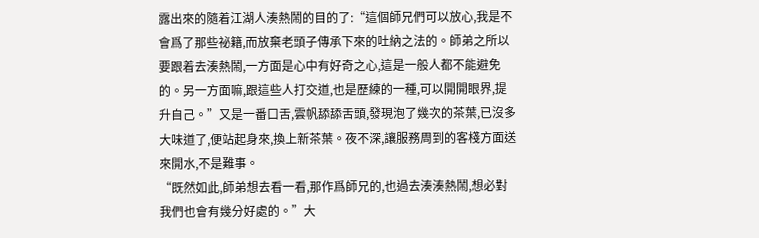露出來的隨着江湖人湊熱鬧的目的了:“這個師兄們可以放心,我是不會爲了那些祕籍,而放棄老頭子傳承下來的吐納之法的。師弟之所以要跟着去湊熱鬧,一方面是心中有好奇之心,這是一般人都不能避免的。另一方面嘛,跟這些人打交道,也是歷練的一種,可以開開眼界,提升自己。”又是一番口舌,雲帆舔舔舌頭,發現泡了幾次的茶葉,已沒多大味道了,便站起身來,換上新茶葉。夜不深,讓服務周到的客棧方面送來開水,不是難事。
“既然如此,師弟想去看一看,那作爲師兄的,也過去湊湊熱鬧,想必對我們也會有幾分好處的。”大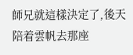師兄就這樣決定了,後天陪着雲帆去那座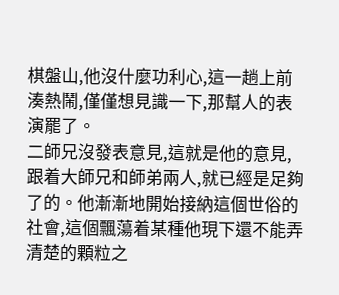棋盤山,他沒什麼功利心,這一趟上前湊熱鬧,僅僅想見識一下,那幫人的表演罷了。
二師兄沒發表意見,這就是他的意見,跟着大師兄和師弟兩人,就已經是足夠了的。他漸漸地開始接納這個世俗的社會,這個飄蕩着某種他現下還不能弄清楚的顆粒之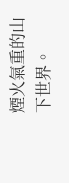煙火氣重的山下世界。